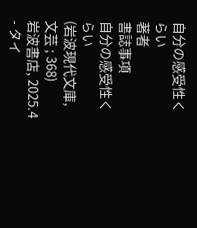自分の感受性くらい
著者
書誌事項
自分の感受性くらい
(岩波現代文庫, 文芸 ; 368)
岩波書店, 2025.4
- タイ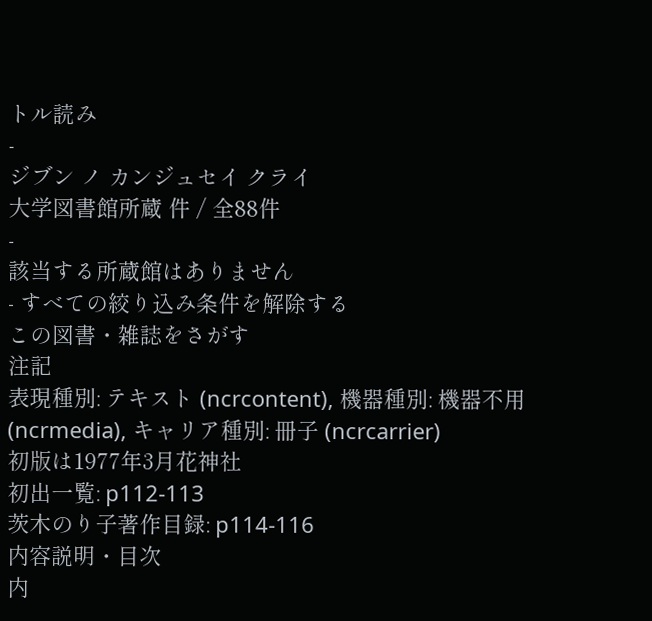トル読み
-
ジブン ノ カンジュセイ クライ
大学図書館所蔵 件 / 全88件
-
該当する所蔵館はありません
- すべての絞り込み条件を解除する
この図書・雑誌をさがす
注記
表現種別: テキスト (ncrcontent), 機器種別: 機器不用 (ncrmedia), キャリア種別: 冊子 (ncrcarrier)
初版は1977年3月花神社
初出一覧: p112-113
茨木のり子著作目録: p114-116
内容説明・目次
内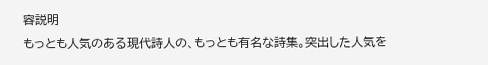容説明
もっとも人気のある現代詩人の、もっとも有名な詩集。突出した人気を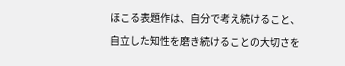ほこる表題作は、自分で考え続けること、自立した知性を磨き続けることの大切さを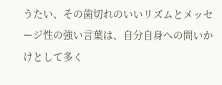うたい、その歯切れのいいリズムとメッセージ性の強い言葉は、自分自身への問いかけとして多く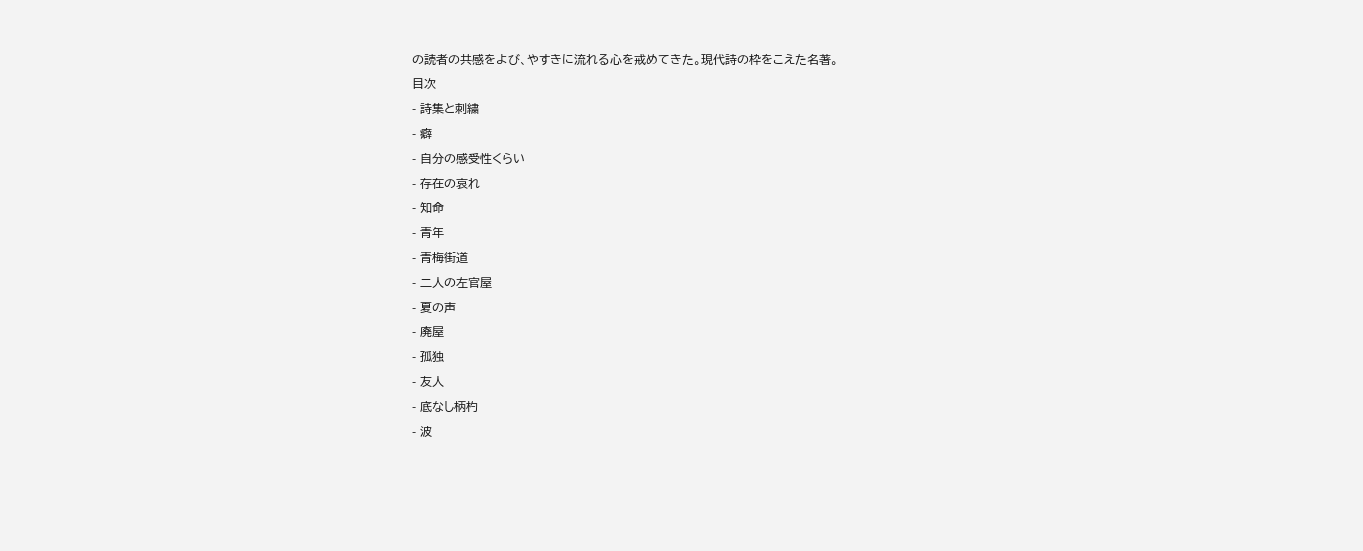の読者の共感をよび、やすきに流れる心を戒めてきた。現代詩の枠をこえた名著。
目次
- 詩集と刺繍
- 癖
- 自分の感受性くらい
- 存在の哀れ
- 知命
- 青年
- 青梅街道
- 二人の左官屋
- 夏の声
- 廃屋
- 孤独
- 友人
- 底なし柄杓
- 波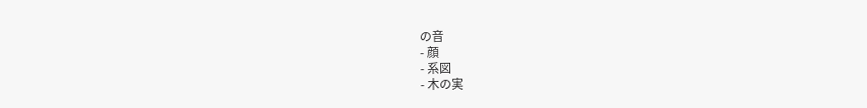の音
- 顔
- 系図
- 木の実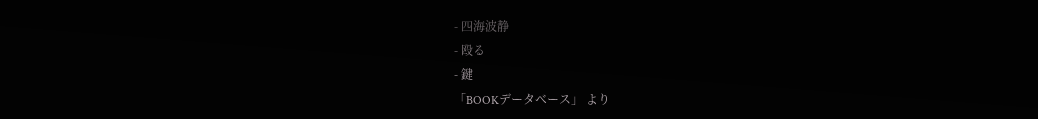- 四海波静
- 殴る
- 鍵
「BOOKデータベース」 より